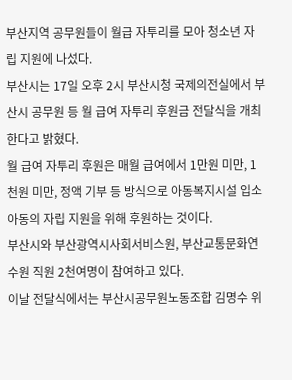부산지역 공무원들이 월급 자투리를 모아 청소년 자립 지원에 나섰다.
부산시는 17일 오후 2시 부산시청 국제의전실에서 부산시 공무원 등 월 급여 자투리 후원금 전달식을 개최한다고 밝혔다.
월 급여 자투리 후원은 매월 급여에서 1만원 미만, 1천원 미만, 정액 기부 등 방식으로 아동복지시설 입소 아동의 자립 지원을 위해 후원하는 것이다.
부산시와 부산광역시사회서비스원, 부산교통문화연수원 직원 2천여명이 참여하고 있다.
이날 전달식에서는 부산시공무원노동조합 김명수 위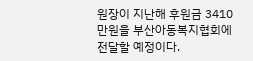원장이 지난해 후원금 3410만원을 부산아동복지협회에 전달할 예정이다.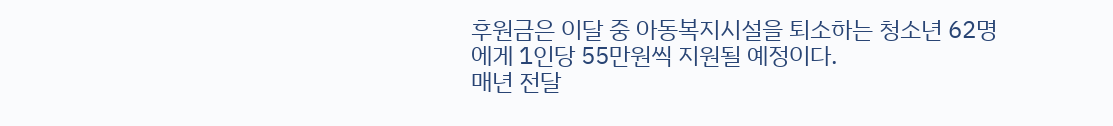후원금은 이달 중 아동복지시설을 퇴소하는 청소년 62명에게 1인당 55만원씩 지원될 예정이다.
매년 전달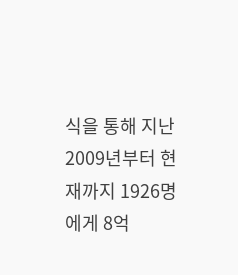식을 통해 지난 2009년부터 현재까지 1926명에게 8억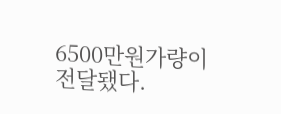6500만원가량이 전달됐다.